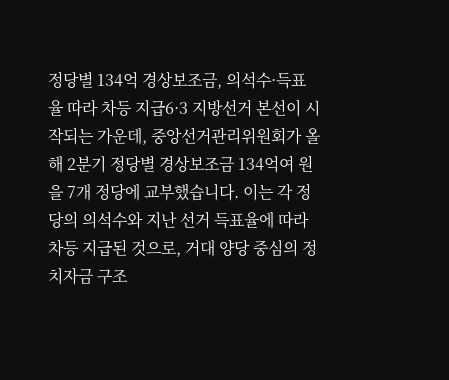정당별 134억 경상보조금, 의석수·득표율 따라 차등 지급6·3 지방선거 본선이 시작되는 가운데, 중앙선거관리위원회가 올해 2분기 정당별 경상보조금 134억여 원을 7개 정당에 교부했습니다. 이는 각 정당의 의석수와 지난 선거 득표율에 따라 차등 지급된 것으로, 거대 양당 중심의 정치자금 구조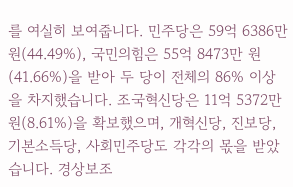를 여실히 보여줍니다. 민주당은 59억 6386만 원(44.49%), 국민의힘은 55억 8473만 원(41.66%)을 받아 두 당이 전체의 86% 이상을 차지했습니다. 조국혁신당은 11억 5372만 원(8.61%)을 확보했으며, 개혁신당, 진보당, 기본소득당, 사회민주당도 각각의 몫을 받았습니다. 경상보조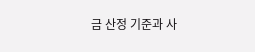금 산정 기준과 사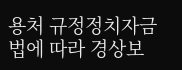용처 규정정치자금법에 따라 경상보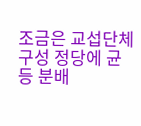조금은 교섭단체 구성 정당에 균등 분배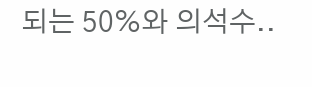되는 50%와 의석수..